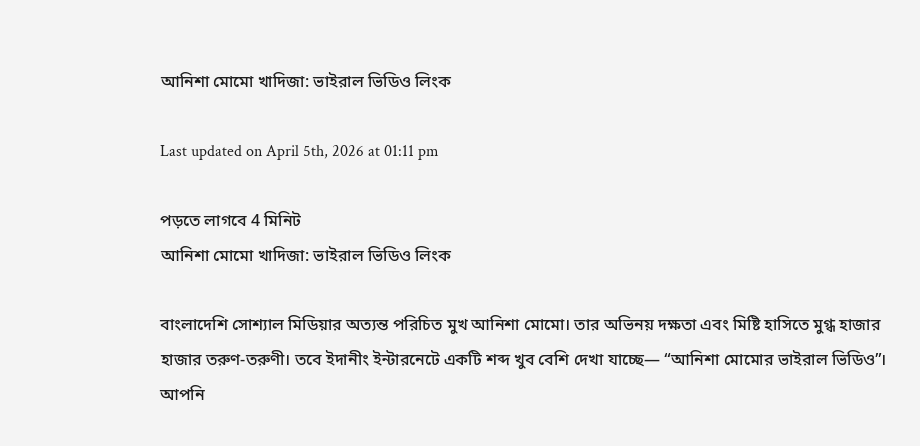আনিশা মোমো খাদিজা: ভাইরাল ভিডিও লিংক

Last updated on April 5th, 2026 at 01:11 pm

পড়তে লাগবে 4 মিনিট
আনিশা মোমো খাদিজা: ভাইরাল ভিডিও লিংক

বাংলাদেশি সোশ্যাল মিডিয়ার অত্যন্ত পরিচিত মুখ আনিশা মোমো। তার অভিনয় দক্ষতা এবং মিষ্টি হাসিতে মুগ্ধ হাজার হাজার তরুণ-তরুণী। তবে ইদানীং ইন্টারনেটে একটি শব্দ খুব বেশি দেখা যাচ্ছে— “আনিশা মোমোর ভাইরাল ভিডিও”। আপনি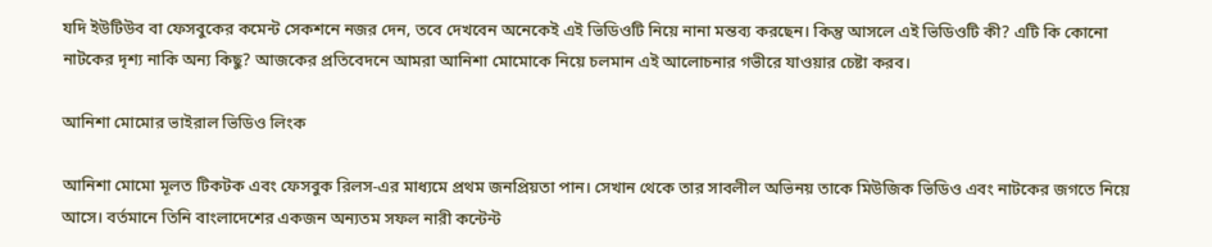যদি ইউটিউব বা ফেসবুকের কমেন্ট সেকশনে নজর দেন, তবে দেখবেন অনেকেই এই ভিডিওটি নিয়ে নানা মন্তব্য করছেন। কিন্তু আসলে এই ভিডিওটি কী? এটি কি কোনো নাটকের দৃশ্য নাকি অন্য কিছু? আজকের প্রতিবেদনে আমরা আনিশা মোমোকে নিয়ে চলমান এই আলোচনার গভীরে যাওয়ার চেষ্টা করব।

আনিশা মোমোর ভাইরাল ভিডিও লিংক

আনিশা মোমো মূলত টিকটক এবং ফেসবুক রিলস-এর মাধ্যমে প্রথম জনপ্রিয়তা পান। সেখান থেকে তার সাবলীল অভিনয় তাকে মিউজিক ভিডিও এবং নাটকের জগতে নিয়ে আসে। বর্তমানে তিনি বাংলাদেশের একজন অন্যতম সফল নারী কন্টেন্ট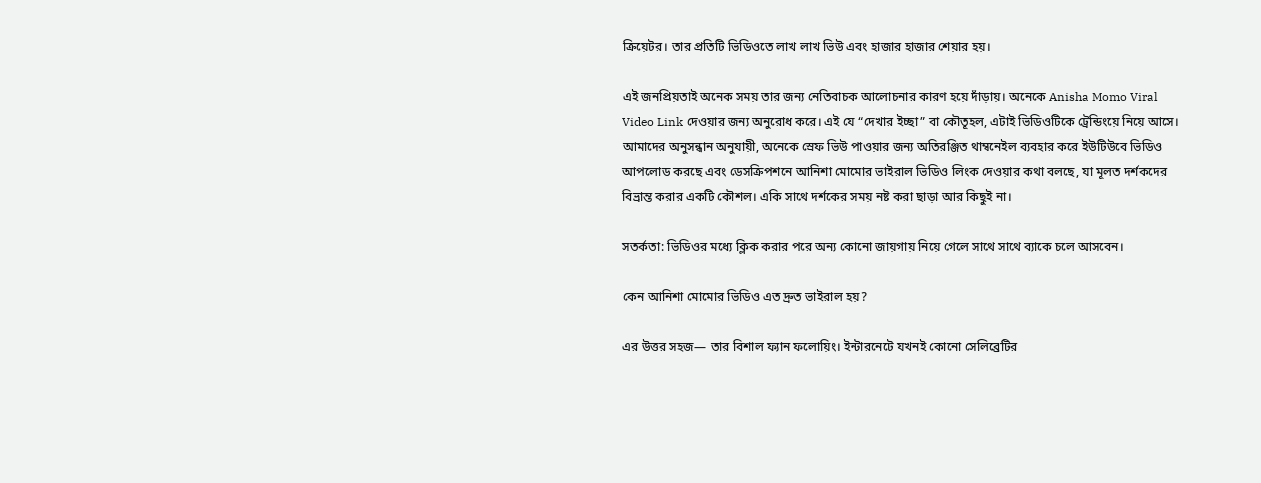ক্রিয়েটর। তার প্রতিটি ভিডিওতে লাখ লাখ ভিউ এবং হাজার হাজার শেয়ার হয়।

এই জনপ্রিয়তাই অনেক সময় তার জন্য নেতিবাচক আলোচনার কারণ হয়ে দাঁড়ায়। অনেকে Anisha Momo Viral Video Link দেওয়ার জন্য অনুরোধ করে। এই যে “দেখার ইচ্ছা” বা কৌতূহল, এটাই ভিডিওটিকে ট্রেন্ডিংয়ে নিয়ে আসে। আমাদের অনুসন্ধান অনুযায়ী, অনেকে স্রেফ ভিউ পাওয়ার জন্য অতিরঞ্জিত থাম্বনেইল ব্যবহার করে ইউটিউবে ভিডিও আপলোড করছে এবং ডেসক্রিপশনে আনিশা মোমোর ভাইরাল ভিডিও লিংক দেওয়ার কথা বলছে, যা মূলত দর্শকদের বিভ্রান্ত করার একটি কৌশল। একি সাথে দর্শকের সময় নষ্ট করা ছাড়া আর কিছুই না।

সতর্কতা: ভিডিওর মধ্যে ক্লিক করার পরে অন্য কোনো জায়গায় নিয়ে গেলে সাথে সাথে ব্যাকে চলে আসবেন।

কেন আনিশা মোমোর ভিডিও এত দ্রুত ভাইরাল হয়?

এর উত্তর সহজ— তার বিশাল ফ্যান ফলোয়িং। ইন্টারনেটে যখনই কোনো সেলিব্রেটির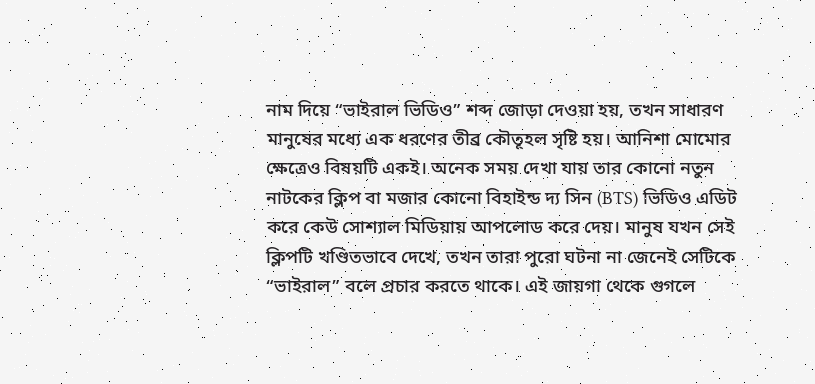নাম দিয়ে “ভাইরাল ভিডিও” শব্দ জোড়া দেওয়া হয়, তখন সাধারণ মানুষের মধ্যে এক ধরণের তীব্র কৌতূহল সৃষ্টি হয়। আনিশা মোমোর ক্ষেত্রেও বিষয়টি একই। অনেক সময় দেখা যায় তার কোনো নতুন নাটকের ক্লিপ বা মজার কোনো বিহাইন্ড দ্য সিন (BTS) ভিডিও এডিট করে কেউ সোশ্যাল মিডিয়ায় আপলোড করে দেয়। মানুষ যখন সেই ক্লিপটি খণ্ডিতভাবে দেখে, তখন তারা পুরো ঘটনা না জেনেই সেটিকে “ভাইরাল” বলে প্রচার করতে থাকে। এই জায়গা থেকে গুগলে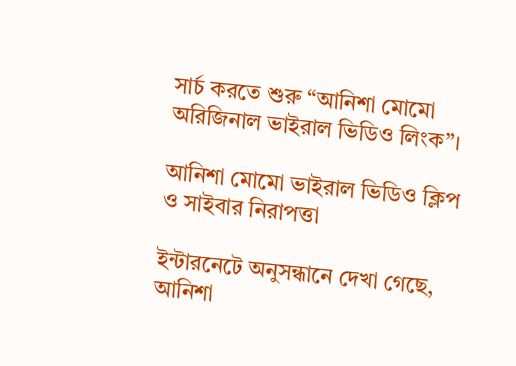সার্চ করতে শুরু “আনিশা মোমো অরিজিনাল ভাইরাল ভিডিও লিংক”।

আনিশা মোমো ভাইরাল ভিডিও ক্লিপ ও সাইবার নিরাপত্তা

ইন্টারনেটে অনুসন্ধানে দেখা গেছে, আনিশা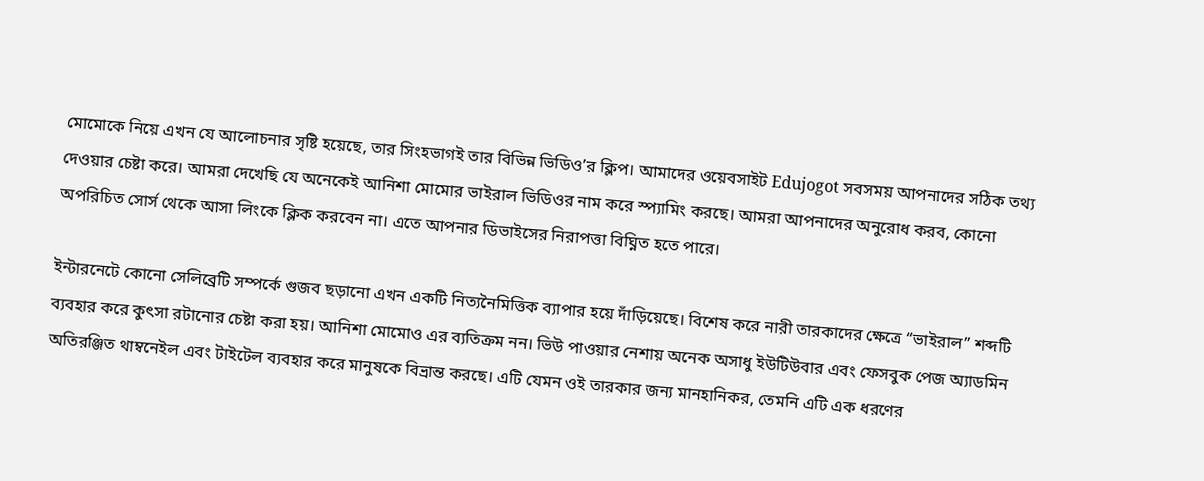মোমোকে নিয়ে এখন যে আলোচনার সৃষ্টি হয়েছে, তার সিংহভাগই তার বিভিন্ন ভিডিও’র ক্লিপ। আমাদের ওয়েবসাইট Edujogot সবসময় আপনাদের সঠিক তথ্য দেওয়ার চেষ্টা করে। আমরা দেখেছি যে অনেকেই আনিশা মোমোর ভাইরাল ভিডিওর নাম করে স্প্যামিং করছে। আমরা আপনাদের অনুরোধ করব, কোনো অপরিচিত সোর্স থেকে আসা লিংকে ক্লিক করবেন না। এতে আপনার ডিভাইসের নিরাপত্তা বিঘ্নিত হতে পারে।

ইন্টারনেটে কোনো সেলিব্রেটি সম্পর্কে গুজব ছড়ানো এখন একটি নিত্যনৈমিত্তিক ব্যাপার হয়ে দাঁড়িয়েছে। বিশেষ করে নারী তারকাদের ক্ষেত্রে “ভাইরাল” শব্দটি ব্যবহার করে কুৎসা রটানোর চেষ্টা করা হয়। আনিশা মোমোও এর ব্যতিক্রম নন। ভিউ পাওয়ার নেশায় অনেক অসাধু ইউটিউবার এবং ফেসবুক পেজ অ্যাডমিন অতিরঞ্জিত থাম্বনেইল এবং টাইটেল ব্যবহার করে মানুষকে বিভ্রান্ত করছে। এটি যেমন ওই তারকার জন্য মানহানিকর, তেমনি এটি এক ধরণের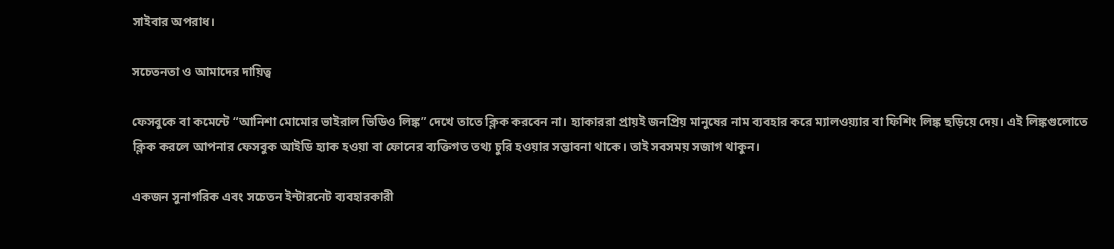সাইবার অপরাধ।

সচেতনতা ও আমাদের দায়িত্ব

ফেসবুকে বা কমেন্টে “আনিশা মোমোর ভাইরাল ভিডিও লিঙ্ক” দেখে তাতে ক্লিক করবেন না। হ্যাকাররা প্রায়ই জনপ্রিয় মানুষের নাম ব্যবহার করে ম্যালওয়্যার বা ফিশিং লিঙ্ক ছড়িয়ে দেয়। এই লিঙ্কগুলোতে ক্লিক করলে আপনার ফেসবুক আইডি হ্যাক হওয়া বা ফোনের ব্যক্তিগত তথ্য চুরি হওয়ার সম্ভাবনা থাকে। তাই সবসময় সজাগ থাকুন।

একজন সুনাগরিক এবং সচেতন ইন্টারনেট ব্যবহারকারী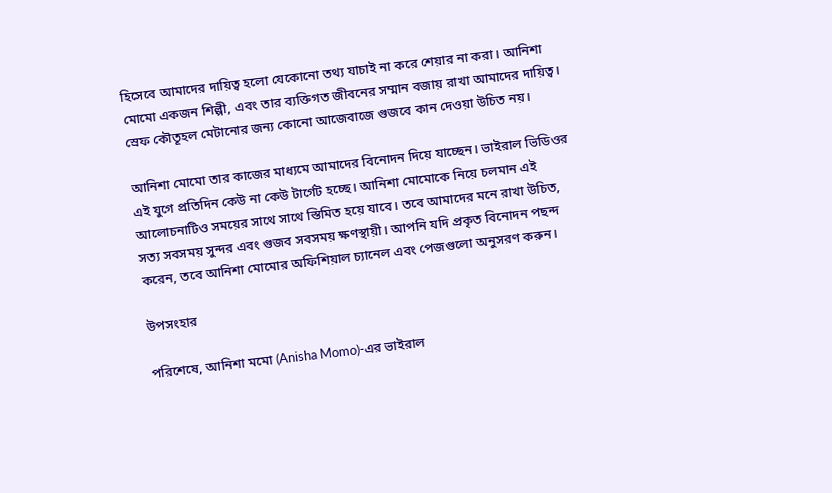হিসেবে আমাদের দায়িত্ব হলো যেকোনো তথ্য যাচাই না করে শেয়ার না করা। আনিশা মোমো একজন শিল্পী, এবং তার ব্যক্তিগত জীবনের সম্মান বজায় রাখা আমাদের দায়িত্ব। স্রেফ কৌতূহল মেটানোর জন্য কোনো আজেবাজে গুজবে কান দেওয়া উচিত নয়।

আনিশা মোমো তার কাজের মাধ্যমে আমাদের বিনোদন দিয়ে যাচ্ছেন। ভাইরাল ভিডিওর এই যুগে প্রতিদিন কেউ না কেউ টার্গেট হচ্ছে। আনিশা মোমোকে নিয়ে চলমান এই আলোচনাটিও সময়ের সাথে সাথে স্তিমিত হয়ে যাবে। তবে আমাদের মনে রাখা উচিত, সত্য সবসময় সুন্দর এবং গুজব সবসময় ক্ষণস্থায়ী। আপনি যদি প্রকৃত বিনোদন পছন্দ করেন, তবে আনিশা মোমোর অফিশিয়াল চ্যানেল এবং পেজগুলো অনুসরণ করুন।

উপসংহার

পরিশেষে, আনিশা মমো (Anisha Momo)-এর ভাইরাল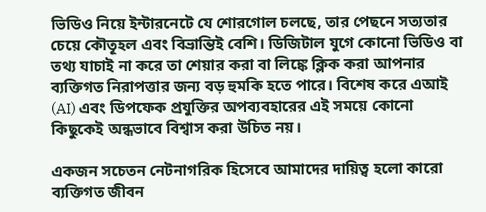ভিডিও নিয়ে ইন্টারনেটে যে শোরগোল চলছে, তার পেছনে সত্যতার চেয়ে কৌতূহল এবং বিভ্রান্তিই বেশি। ডিজিটাল যুগে কোনো ভিডিও বা তথ্য যাচাই না করে তা শেয়ার করা বা লিঙ্কে ক্লিক করা আপনার ব্যক্তিগত নিরাপত্তার জন্য বড় হুমকি হতে পারে। বিশেষ করে এআই (AI) এবং ডিপফেক প্রযুক্তির অপব্যবহারের এই সময়ে কোনো কিছুকেই অন্ধভাবে বিশ্বাস করা উচিত নয়।

একজন সচেতন নেটনাগরিক হিসেবে আমাদের দায়িত্ব হলো কারো ব্যক্তিগত জীবন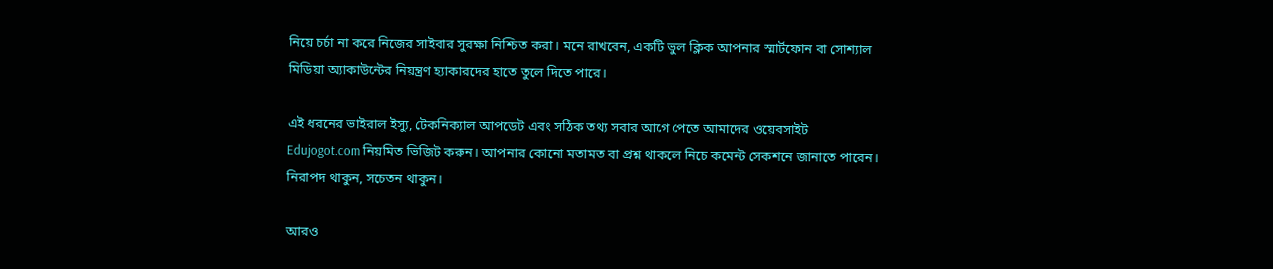নিয়ে চর্চা না করে নিজের সাইবার সুরক্ষা নিশ্চিত করা। মনে রাখবেন, একটি ভুল ক্লিক আপনার স্মার্টফোন বা সোশ্যাল মিডিয়া অ্যাকাউন্টের নিয়ন্ত্রণ হ্যাকারদের হাতে তুলে দিতে পারে।

এই ধরনের ভাইরাল ইস্যু, টেকনিক্যাল আপডেট এবং সঠিক তথ্য সবার আগে পেতে আমাদের ওয়েবসাইট Edujogot.com নিয়মিত ভিজিট করুন। আপনার কোনো মতামত বা প্রশ্ন থাকলে নিচে কমেন্ট সেকশনে জানাতে পারেন। নিরাপদ থাকুন, সচেতন থাকুন।

আরও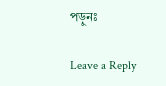পড়ুনঃ

Leave a Reply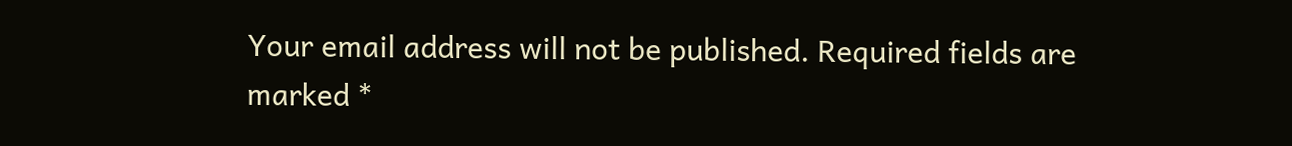Your email address will not be published. Required fields are marked *